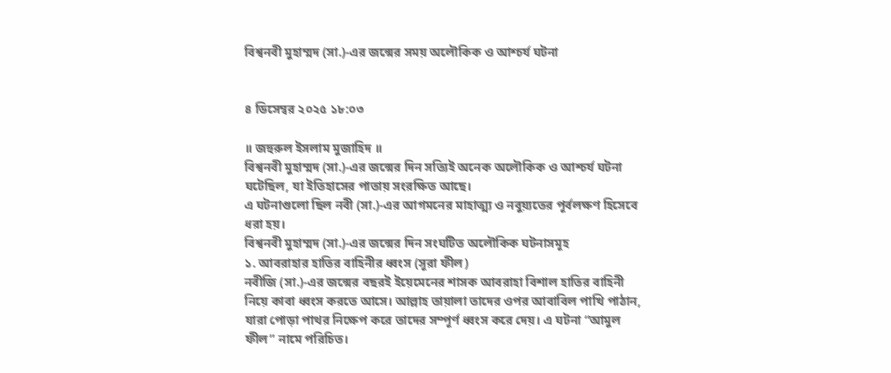বিশ্বনবী মুহাম্মদ (সা.)-এর জন্মের সময় অলৌকিক ও আশ্চর্য ঘটনা


৪ ডিসেম্বর ২০২৫ ১৮:০৩

॥ জহুরুল ইসলাম মুজাহিদ ॥
বিশ্বনবী মুহাম্মদ (সা.)-এর জন্মের দিন সত্যিই অনেক অলৌকিক ও আশ্চর্য ঘটনা ঘটেছিল, যা ইতিহাসের পাতায় সংরক্ষিত আছে।
এ ঘটনাগুলো ছিল নবী (সা.)-এর আগমনের মাহাত্ম্য ও নবুয়্যতের পূর্বলক্ষণ হিসেবে ধরা হয়।
বিশ্বনবী মুহাম্মদ (সা.)-এর জন্মের দিন সংঘটিত অলৌকিক ঘটনাসমূহ
১. আবরাহার হাতির বাহিনীর ধ্বংস (সূরা ফীল)
নবীজি (সা.)-এর জন্মের বছরই ইয়েমেনের শাসক আবরাহা বিশাল হাতির বাহিনী নিয়ে কাবা ধ্বংস করতে আসে। আল্লাহ তায়ালা তাদের ওপর আবাবিল পাখি পাঠান, যারা পোড়া পাথর নিক্ষেপ করে তাদের সম্পূর্ণ ধ্বংস করে দেয়। এ ঘটনা “আমুল ফীল” নামে পরিচিত।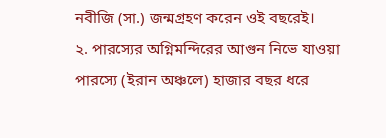নবীজি (সা.) জন্মগ্রহণ করেন ওই বছরেই।
২. পারস্যের অগ্নিমন্দিরের আগুন নিভে যাওয়া
পারস্যে (ইরান অঞ্চলে) হাজার বছর ধরে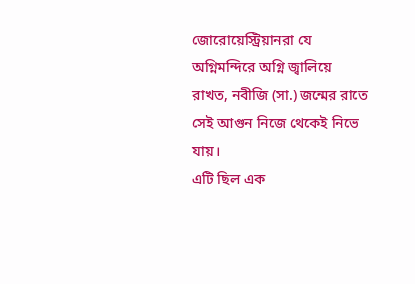জোরোয়েস্ট্রিয়ানরা যে অগ্নিমন্দিরে অগ্নি জ্বালিয়ে রাখত, নবীজি (সা.) জন্মের রাতে সেই আগুন নিজে থেকেই নিভে যায়।
এটি ছিল এক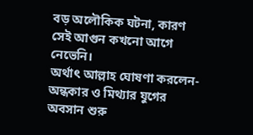বড় অলৌকিক ঘটনা, কারণ সেই আগুন কখনো আগে নেভেনি।
অর্থাৎ আল্লাহ ঘোষণা করলেন- অন্ধকার ও মিথ্যার যুগের অবসান শুরু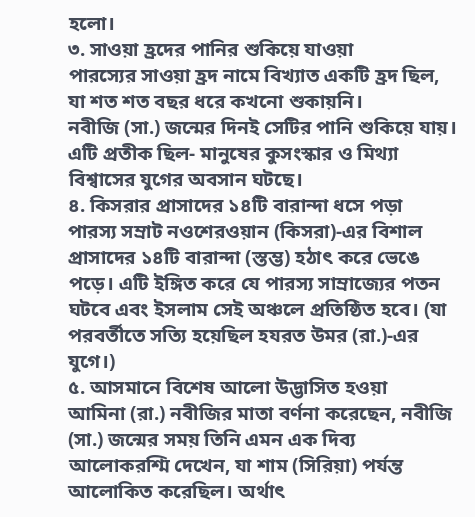হলো।
৩. সাওয়া হ্রদের পানির শুকিয়ে যাওয়া
পারস্যের সাওয়া হ্রদ নামে বিখ্যাত একটি হ্রদ ছিল, যা শত শত বছর ধরে কখনো শুকায়নি।
নবীজি (সা.) জন্মের দিনই সেটির পানি শুকিয়ে যায়।
এটি প্রতীক ছিল- মানুষের কুসংস্কার ও মিথ্যা বিশ্বাসের যুগের অবসান ঘটছে।
৪. কিসরার প্রাসাদের ১৪টি বারান্দা ধসে পড়া
পারস্য সম্রাট নওশেরওয়ান (কিসরা)-এর বিশাল প্রাসাদের ১৪টি বারান্দা (স্তম্ভ) হঠাৎ করে ভেঙে পড়ে। এটি ইঙ্গিত করে যে পারস্য সাম্রাজ্যের পতন ঘটবে এবং ইসলাম সেই অঞ্চলে প্রতিষ্ঠিত হবে। (যা পরবর্তীতে সত্যি হয়েছিল হযরত উমর (রা.)-এর যুগে।)
৫. আসমানে বিশেষ আলো উদ্ভাসিত হওয়া
আমিনা (রা.) নবীজির মাতা বর্ণনা করেছেন, নবীজি (সা.) জন্মের সময় তিনি এমন এক দিব্য আলোকরশ্মি দেখেন, যা শাম (সিরিয়া) পর্যন্ত আলোকিত করেছিল। অর্থাৎ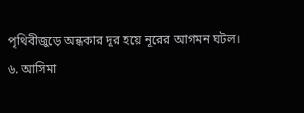পৃথিবীজুড়ে অন্ধকার দূর হয়ে নূরের আগমন ঘটল।
৬. আসিমা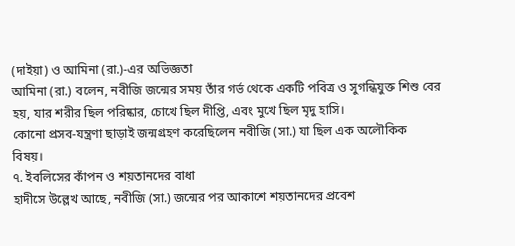(দাইয়া) ও আমিনা (রা.)-এর অভিজ্ঞতা
আমিনা (রা.) বলেন, নবীজি জন্মের সময় তাঁর গর্ভ থেকে একটি পবিত্র ও সুগন্ধিযুক্ত শিশু বের হয়, যার শরীর ছিল পরিষ্কার, চোখে ছিল দীপ্তি, এবং মুখে ছিল মৃদু হাসি।
কোনো প্রসব-যন্ত্রণা ছাড়াই জন্মগ্রহণ করেছিলেন নবীজি (সা.) যা ছিল এক অলৌকিক বিষয়।
৭. ইবলিসের কাঁপন ও শয়তানদের বাধা
হাদীসে উল্লেখ আছে, নবীজি (সা.) জন্মের পর আকাশে শয়তানদের প্রবেশ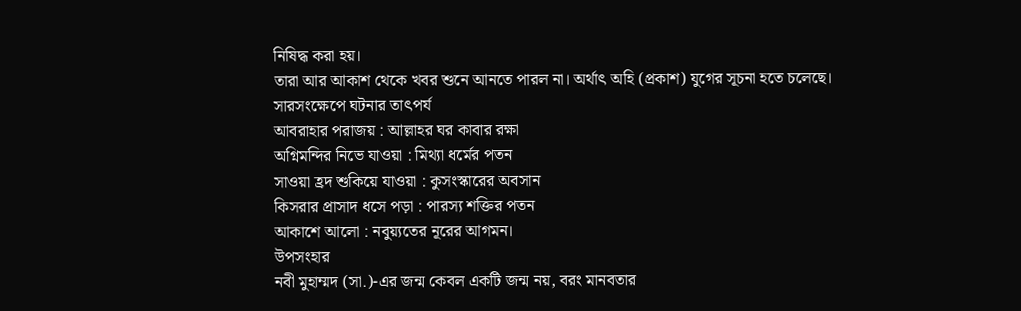নিষিদ্ধ করা হয়।
তারা আর আকাশ থেকে খবর শুনে আনতে পারল না। অর্থাৎ অহি (প্রকাশ) যুগের সূচনা হতে চলেছে।
সারসংক্ষেপে ঘটনার তাৎপর্য
আবরাহার পরাজয় : আল্লাহর ঘর কাবার রক্ষা
অগ্নিমন্দির নিভে যাওয়া : মিথ্যা ধর্মের পতন
সাওয়া হ্রদ শুকিয়ে যাওয়া : কুসংস্কারের অবসান
কিসরার প্রাসাদ ধসে পড়া : পারস্য শক্তির পতন
আকাশে আলো : নবুয়্যতের নূরের আগমন।
উপসংহার
নবী মুহাম্মদ (সা.)-এর জন্ম কেবল একটি জন্ম নয়, বরং মানবতার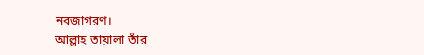নবজাগরণ।
আল্লাহ তায়ালা তাঁর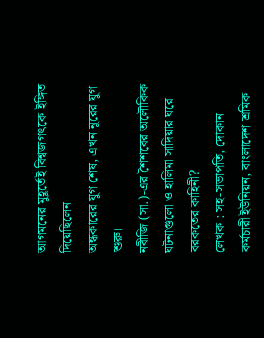আগমনের মুহূর্তেই বিশ্বজগৎকে ইঙ্গিত দিয়েছিলেন
অন্ধকারের যুগ শেষ, এখন নূরের যুগ শুরু।
নবীজি (সা.)-এর শৈশবের অলৌকিক ঘটনাগুলো ও হালিমা সাদিয়ার ঘরে বরকতের কাহিনী?
লেখক : সহ-সভাপতি, দোকান কর্মচারী ইউনিয়ন, বাংলাদেশ শ্রমিক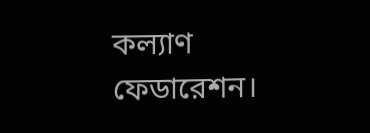কল্যাণ ফেডারেশন।